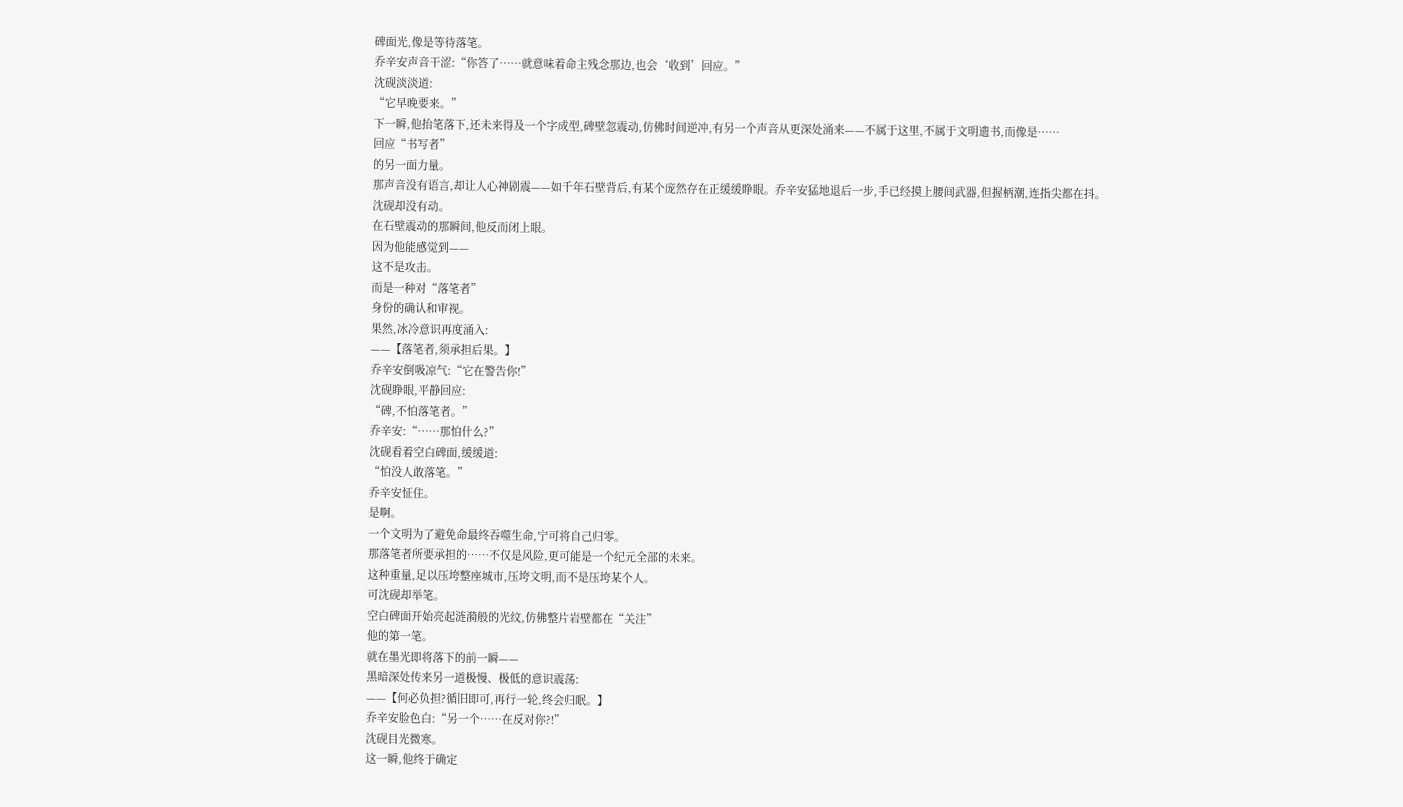碑面光,像是等待落笔。
乔辛安声音干涩:“你答了……就意味着命主残念那边,也会‘收到’回应。”
沈砚淡淡道:
“它早晚要来。”
下一瞬,他抬笔落下,还未来得及一个字成型,碑壁忽震动,仿佛时间逆冲,有另一个声音从更深处涌来——不属于这里,不属于文明遗书,而像是……
回应“书写者”
的另一面力量。
那声音没有语言,却让人心神剧震——如千年石壁背后,有某个庞然存在正缓缓睁眼。乔辛安猛地退后一步,手已经摸上腰间武器,但握柄潮,连指尖都在抖。
沈砚却没有动。
在石壁震动的那瞬间,他反而闭上眼。
因为他能感觉到——
这不是攻击。
而是一种对“落笔者”
身份的确认和审视。
果然,冰冷意识再度涌入:
——【落笔者,须承担后果。】
乔辛安倒吸凉气:“它在警告你!”
沈砚睁眼,平静回应:
“碑,不怕落笔者。”
乔辛安:“……那怕什么?”
沈砚看着空白碑面,缓缓道:
“怕没人敢落笔。”
乔辛安怔住。
是啊。
一个文明为了避免命最终吞噬生命,宁可将自己归零。
那落笔者所要承担的……不仅是风险,更可能是一个纪元全部的未来。
这种重量,足以压垮整座城市,压垮文明,而不是压垮某个人。
可沈砚却举笔。
空白碑面开始亮起涟漪般的光纹,仿佛整片岩壁都在“关注”
他的第一笔。
就在墨光即将落下的前一瞬——
黑暗深处传来另一道极慢、极低的意识震荡:
——【何必负担?循旧即可,再行一轮,终会归眠。】
乔辛安脸色白:“另一个……在反对你?!”
沈砚目光微寒。
这一瞬,他终于确定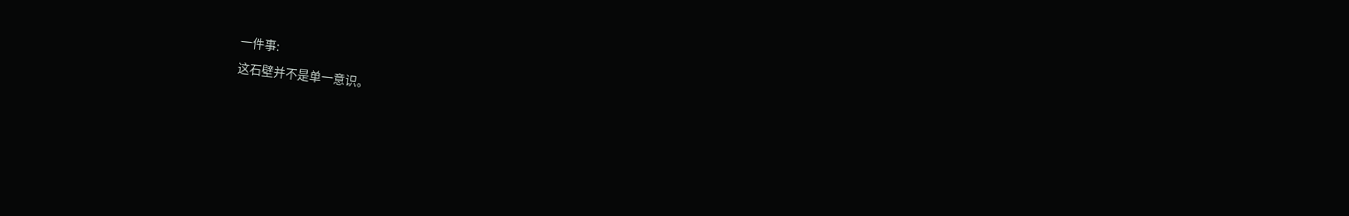一件事:
这石壁并不是单一意识。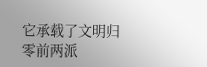它承载了文明归零前两派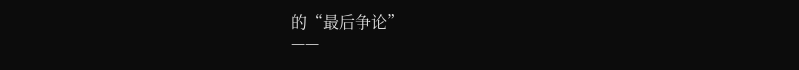的“最后争论”
——